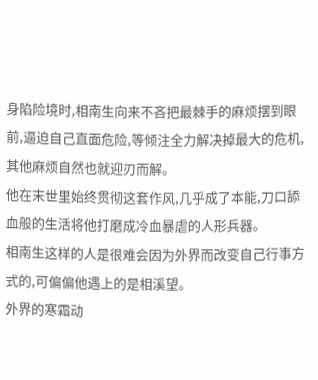身陷险境时,相南生向来不吝把最棘手的麻烦摆到眼前,逼迫自己直面危险,等倾注全力解决掉最大的危机,其他麻烦自然也就迎刃而解。
他在末世里始终贯彻这套作风,几乎成了本能,刀口舔血般的生活将他打磨成冷血暴虐的人形兵器。
相南生这样的人是很难会因为外界而改变自己行事方式的,可偏偏他遇上的是相溪望。
外界的寒霜动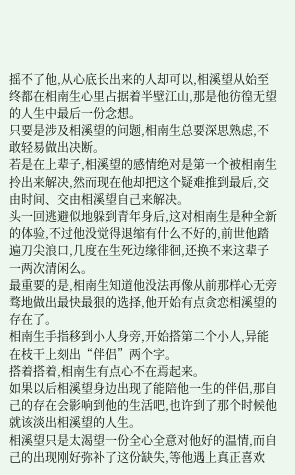摇不了他,从心底长出来的人却可以,相溪望从始至终都在相南生心里占据着半壁江山,那是他彷徨无望的人生中最后一份念想。
只要是涉及相溪望的问题,相南生总要深思熟虑,不敢轻易做出决断。
若是在上辈子,相溪望的感情绝对是第一个被相南生拎出来解决,然而现在他却把这个疑难推到最后,交由时间、交由相溪望自己来解决。
头一回逃避似地躲到青年身后,这对相南生是种全新的体验,不过他没觉得退缩有什么不好的,前世他踏遍刀尖浪口,几度在生死边缘徘徊,还换不来这辈子一两次清闲么。
最重要的是,相南生知道他没法再像从前那样心无旁骛地做出最快最狠的选择,他开始有点贪恋相溪望的存在了。
相南生手指移到小人身旁,开始搭第二个小人,异能在枝干上刻出“伴侣”两个字。
搭着搭着,相南生有点心不在焉起来。
如果以后相溪望身边出现了能陪他一生的伴侣,那自己的存在会影响到他的生活吧,也许到了那个时候他就该淡出相溪望的人生。
相溪望只是太渴望一份全心全意对他好的温情,而自己的出现刚好弥补了这份缺失,等他遇上真正喜欢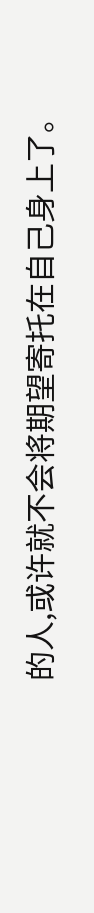的人,或许就不会将期望寄托在自己身上了。